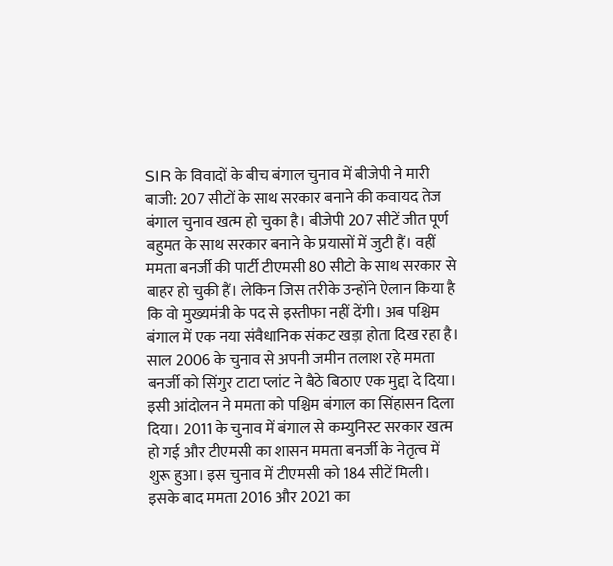SIR के विवादों के बीच बंगाल चुनाव में बीजेपी ने मारी बाजी: 207 सीटों के साथ सरकार बनाने की कवायद तेज
बंगाल चुनाव खत्म हो चुका है। बीजेपी 207 सीटें जीत पूर्ण बहुमत के साथ सरकार बनाने के प्रयासों में जुटी हैं। वहीं ममता बनर्जी की पार्टी टीएमसी 80 सीटो के साथ सरकार से बाहर हो चुकी हैं। लेकिन जिस तरीके उन्होंने ऐलान किया है कि वो मुख्यमंत्री के पद से इस्तीफा नहीं देंगी। अब पश्चिम बंगाल में एक नया संवैधानिक संकट खड़ा होता दिख रहा है।
साल 2006 के चुनाव से अपनी जमीन तलाश रहे ममता बनर्जी को सिंगुर टाटा प्लांट ने बैठे बिठाए एक मुद्दा दे दिया। इसी आंदोलन ने ममता को पश्चिम बंगाल का सिंहासन दिला दिया। 2011 के चुनाव में बंगाल से कम्युनिस्ट सरकार खत्म हो गई और टीएमसी का शासन ममता बनर्जी के नेतृत्व में शुरू हुआ। इस चुनाव में टीएमसी को 184 सीटें मिली। इसके बाद ममता 2016 और 2021 का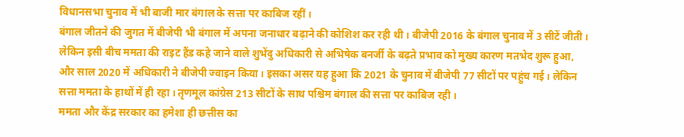विधानसभा चुनाव में भी बाजी मार बंगाल के सत्ता पर काबिज रहीं।
बंगाल जीतने की जुगत में बीजेपी भी बंगाल में अपना जनाधार बढ़ाने की कोशिश कर रही थी। बीजेपी 2016 के बंगाल चुनाव में 3 सीटें जीती। लेकिन इसी बीच ममता की राइट हैंड कहे जाने वाले शुभेंदु अधिकारी से अभिषेक बनर्जी के बढ़ते प्रभाव को मुख्य कारण मतभेद शुरू हुआ, और साल 2020 में अधिकारी ने बीजेपी ज्वाइन किया। इसका असर यह हुआ कि 2021 के चुनाव में बीजेपी 77 सीटों पर पहुंच गई। लेकिन सत्ता ममता के हाथों में ही रहा। तृणमूल कांग्रेस 213 सीटों के साथ पश्चिम बंगाल की सत्ता पर काबिज रही।
ममता और केंद्र सरकार का हमेशा ही छत्तीस का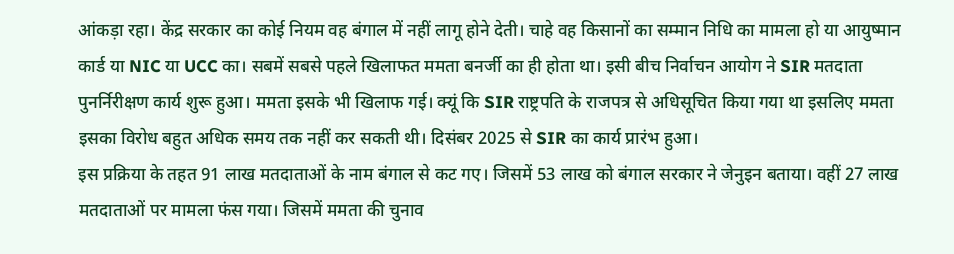आंकड़ा रहा। केंद्र सरकार का कोई नियम वह बंगाल में नहीं लागू होने देती। चाहे वह किसानों का सम्मान निधि का मामला हो या आयुष्मान कार्ड या NIC या UCC का। सबमें सबसे पहले खिलाफत ममता बनर्जी का ही होता था। इसी बीच निर्वाचन आयोग ने SIR मतदाता पुनर्निरीक्षण कार्य शुरू हुआ। ममता इसके भी खिलाफ गई। क्यूं कि SIR राष्ट्रपति के राजपत्र से अधिसूचित किया गया था इसलिए ममता इसका विरोध बहुत अधिक समय तक नहीं कर सकती थी। दिसंबर 2025 से SIR का कार्य प्रारंभ हुआ।
इस प्रक्रिया के तहत 91 लाख मतदाताओं के नाम बंगाल से कट गए। जिसमें 53 लाख को बंगाल सरकार ने जेनुइन बताया। वहीं 27 लाख मतदाताओं पर मामला फंस गया। जिसमें ममता की चुनाव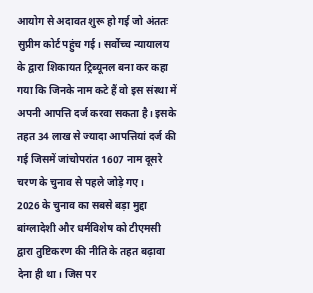आयोग से अदावत शुरू हो गई जो अंततः सुप्रीम कोर्ट पहुंच गई। सर्वोच्च न्यायालय के द्वारा शिकायत ट्रिब्यूनल बना कर कहा गया कि जिनके नाम कटे हैं वो इस संस्था में अपनी आपत्ति दर्ज करवा सकता है। इसके तहत 34 लाख से ज्यादा आपत्तियां दर्ज की गई जिसमें जांचोपरांत 1607 नाम दूसरे चरण के चुनाव से पहले जोड़े गए।
2026 के चुनाव का सबसे बड़ा मुद्दा बांग्लादेशी और धर्मविशेष को टीएमसी द्वारा तुष्टिकरण की नीति के तहत बढ़ावा देना ही था। जिस पर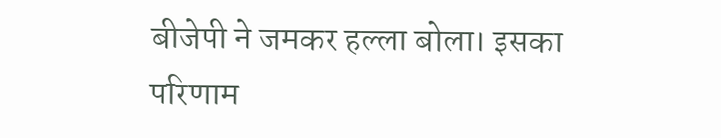बीजेपी ने जमकर हल्ला बोला। इसका परिणाम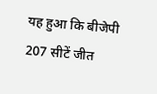यह हुआ कि बीजेपी 207 सीटें जीत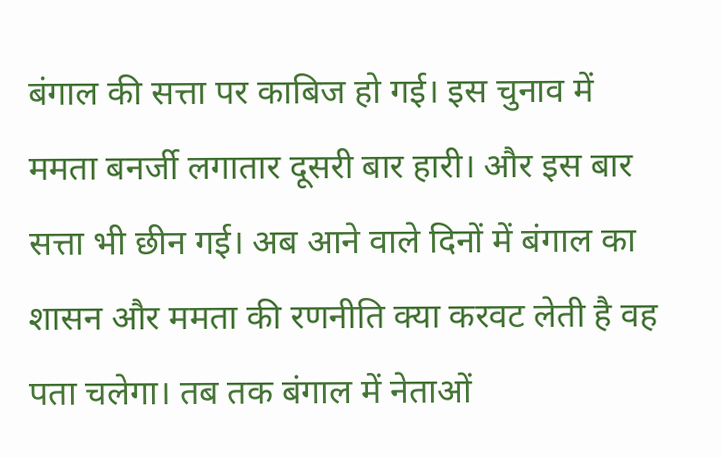बंगाल की सत्ता पर काबिज हो गई। इस चुनाव में ममता बनर्जी लगातार दूसरी बार हारी। और इस बार सत्ता भी छीन गई। अब आने वाले दिनों में बंगाल का शासन और ममता की रणनीति क्या करवट लेती है वह पता चलेगा। तब तक बंगाल में नेताओं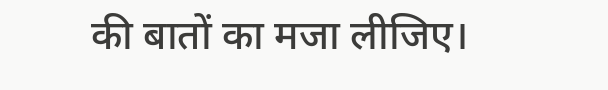की बातों का मजा लीजिए।